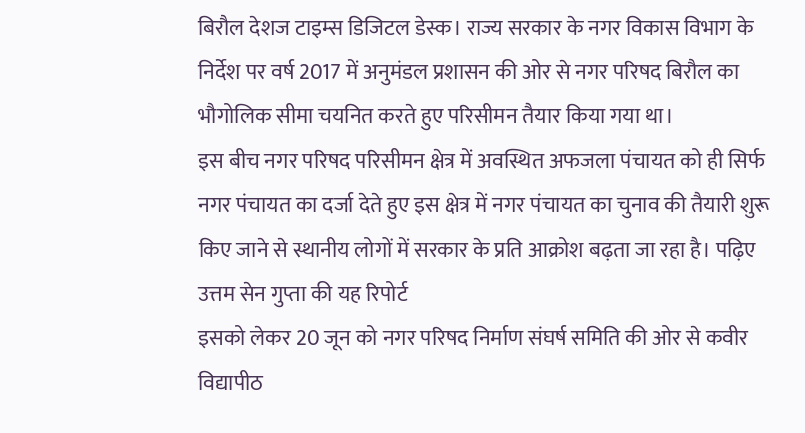बिरौल देशज टाइम्स डिजिटल डेस्क। राज्य सरकार के नगर विकास विभाग के निर्देश पर वर्ष 2017 में अनुमंडल प्रशासन की ओर से नगर परिषद बिरौल का भौगोलिक सीमा चयनित करते हुए परिसीमन तैयार किया गया था।
इस बीच नगर परिषद परिसीमन क्षेत्र में अवस्थित अफजला पंचायत को ही सिर्फ नगर पंचायत का दर्जा देते हुए इस क्षेत्र में नगर पंचायत का चुनाव की तैयारी शुरू किए जाने से स्थानीय लोगों में सरकार के प्रति आक्रोश बढ़ता जा रहा है। पढ़िए उत्तम सेन गुप्ता की यह रिपोर्ट
इसको लेकर 20 जून को नगर परिषद निर्माण संघर्ष समिति की ओर से कवीर विद्यापीठ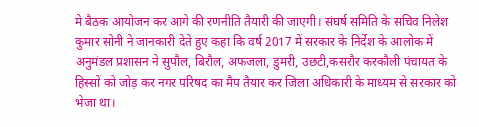मे बैठक आयोजन कर आगे की रणनीति तैयारी की जाएगी। संघर्ष समिति के सचिव निलेश कुमार सोनी ने जानकारी देते हुए कहा कि वर्ष 2017 में सरकार के निर्देश के आलोक में अनुमंडल प्रशासन ने सुपौल, बिरौल, अफजला, डुमरी, उछटी,कसरौर करकौली पंचायत के हिस्सों को जोड़ कर नगर परिषद का मैप तैयार कर जिला अधिकारी के माध्यम से सरकार को भेजा था।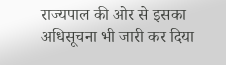राज्यपाल की ओर से इसका अधिसूचना भी जारी कर दिया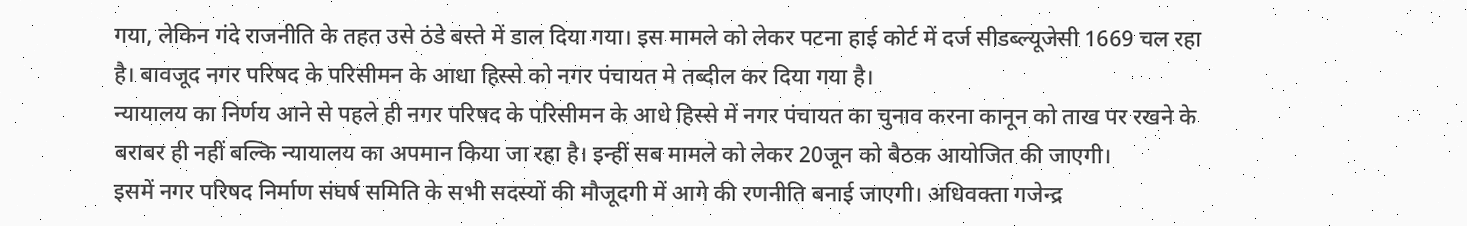गया, लेकिन गंदे राजनीति के तहत उसे ठंडे बस्ते में डाल दिया गया। इस मामले को लेकर पटना हाई कोर्ट में दर्ज सीडब्ल्यूजेसी 1669 चल रहा है। बावजूद नगर परिषद के परिसीमन के आधा हिस्से को नगर पंचायत मे तब्दील कर दिया गया है।
न्यायालय का निर्णय आने से पहले ही नगर परिषद के परिसीमन के आधे हिस्से में नगर पंचायत का चुनाव करना कानून को ताख पर रखने के बराबर ही नहीं बल्कि न्यायालय का अपमान किया जा रहा है। इन्हीं सब मामले को लेकर 20जून को बैठक आयोजित की जाएगी।
इसमें नगर परिषद निर्माण संघर्ष समिति के सभी सदस्यों की मौजूदगी में आगे की रणनीति बनाई जाएगी। अधिवक्ता गजेन्द्र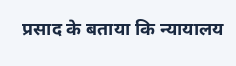प्रसाद के बताया कि न्यायालय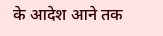के आदेश आने तक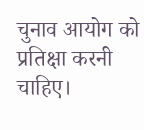चुनाव आयोग को प्रतिक्षा करनी चाहिए।